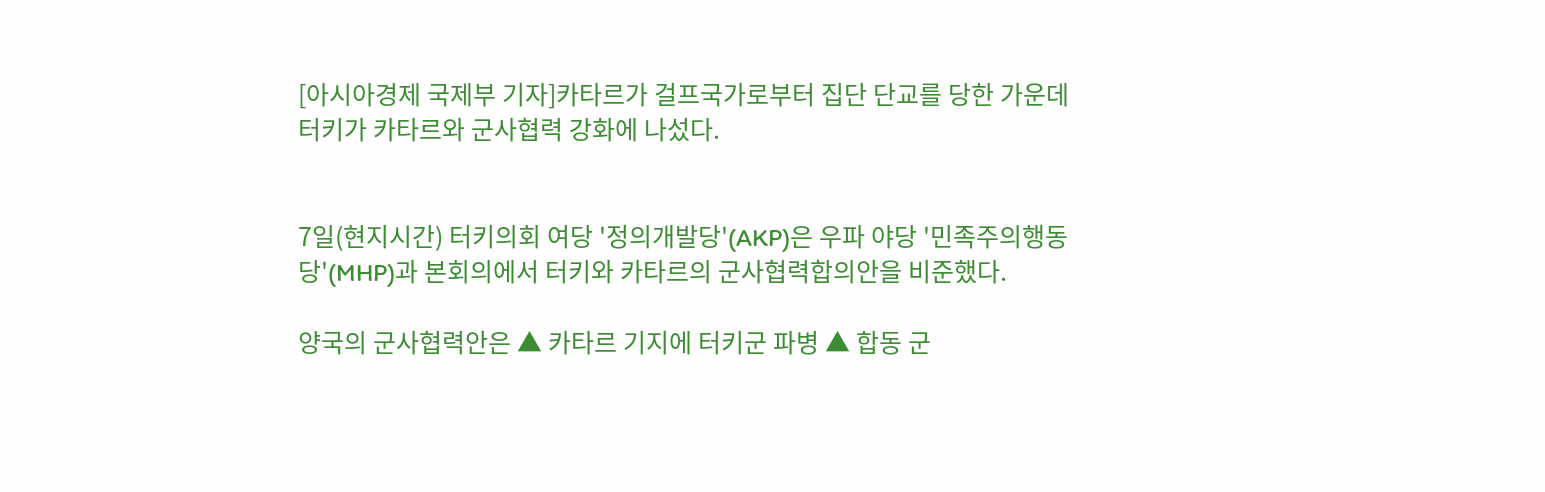[아시아경제 국제부 기자]카타르가 걸프국가로부터 집단 단교를 당한 가운데 터키가 카타르와 군사협력 강화에 나섰다.


7일(현지시간) 터키의회 여당 '정의개발당'(AKP)은 우파 야당 '민족주의행동당'(MHP)과 본회의에서 터키와 카타르의 군사협력합의안을 비준했다.

양국의 군사협력안은 ▲ 카타르 기지에 터키군 파병 ▲ 합동 군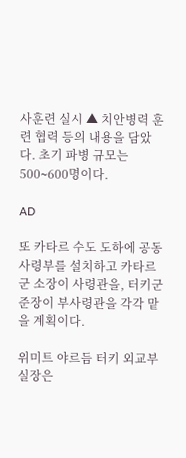사훈련 실시 ▲ 치안병력 훈련 협력 등의 내용을 담았다. 초기 파병 규모는 500∼600명이다.

AD

또 카타르 수도 도하에 공동사령부를 설치하고 카타르군 소장이 사령관을, 터키군 준장이 부사령관을 각각 맡을 계획이다.

위미트 야르듬 터키 외교부 실장은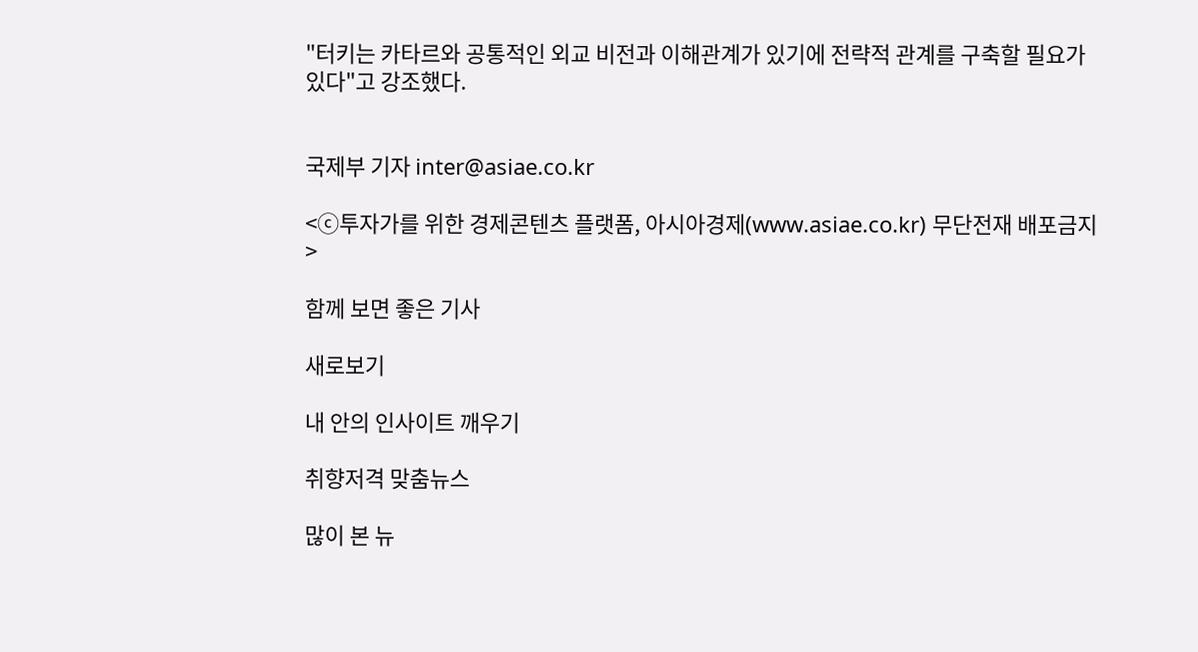"터키는 카타르와 공통적인 외교 비전과 이해관계가 있기에 전략적 관계를 구축할 필요가 있다"고 강조했다.


국제부 기자 inter@asiae.co.kr

<ⓒ투자가를 위한 경제콘텐츠 플랫폼, 아시아경제(www.asiae.co.kr) 무단전재 배포금지>

함께 보면 좋은 기사

새로보기

내 안의 인사이트 깨우기

취향저격 맞춤뉴스

많이 본 뉴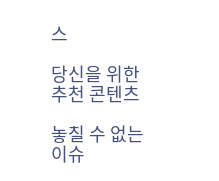스

당신을 위한 추천 콘텐츠

놓칠 수 없는 이슈